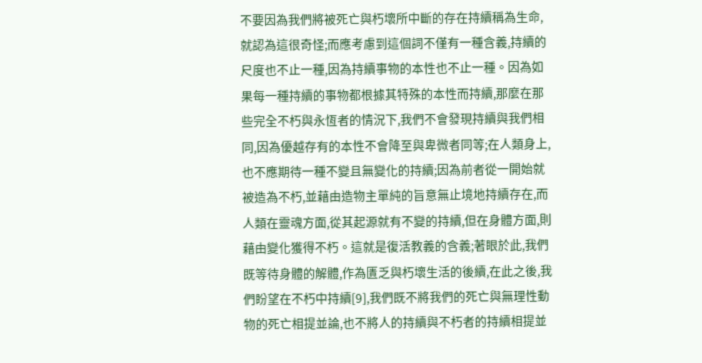不要因為我們將被死亡與朽壞所中斷的存在持續稱為生命,就認為這很奇怪;而應考慮到這個詞不僅有一種含義,持續的尺度也不止一種,因為持續事物的本性也不止一種。因為如果每一種持續的事物都根據其特殊的本性而持續,那麼在那些完全不朽與永恆者的情況下,我們不會發現持續與我們相同,因為優越存有的本性不會降至與卑微者同等;在人類身上,也不應期待一種不變且無變化的持續;因為前者從一開始就被造為不朽,並藉由造物主單純的旨意無止境地持續存在,而人類在靈魂方面,從其起源就有不變的持續,但在身體方面,則藉由變化獲得不朽。這就是復活教義的含義;著眼於此,我們既等待身體的解體,作為匱乏與朽壞生活的後續,在此之後,我們盼望在不朽中持續[9],我們既不將我們的死亡與無理性動物的死亡相提並論,也不將人的持續與不朽者的持續相提並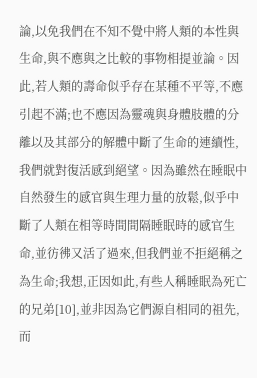論,以免我們在不知不覺中將人類的本性與生命,與不應與之比較的事物相提並論。因此,若人類的壽命似乎存在某種不平等,不應引起不滿;也不應因為靈魂與身體肢體的分離以及其部分的解體中斷了生命的連續性,我們就對復活感到絕望。因為雖然在睡眠中自然發生的感官與生理力量的放鬆,似乎中斷了人類在相等時間間隔睡眠時的感官生命,並彷彿又活了過來,但我們並不拒絕稱之為生命;我想,正因如此,有些人稱睡眠為死亡的兄弟[10],並非因為它們源自相同的祖先,而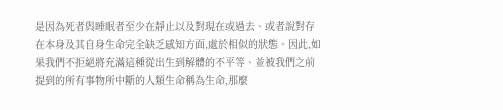是因為死者與睡眠者至少在靜止以及對現在或過去、或者說對存在本身及其自身生命完全缺乏感知方面,處於相似的狀態。因此,如果我們不拒絕將充滿這種從出生到解體的不平等、並被我們之前提到的所有事物所中斷的人類生命稱為生命,那麼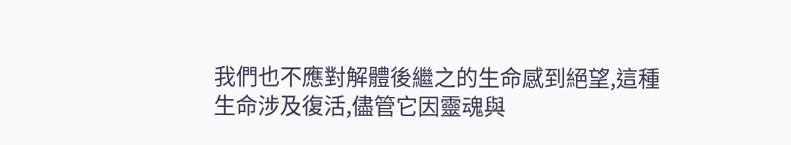我們也不應對解體後繼之的生命感到絕望,這種生命涉及復活,儘管它因靈魂與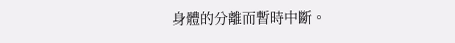身體的分離而暫時中斷。